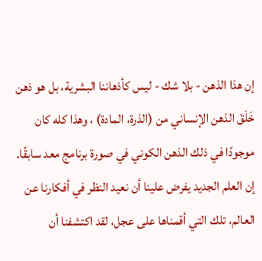إن هذا الذهن - بلا شك - ليس كأذهاننا البشرية، بل هو ذهن خَلَقَ الذهن الإنساني من (الذرة، المادة) ، وهذا كله كان موجودًا في ذلك الذهن الكوني في صورة برنامج معد سابقًا.
إن العلم الجديد يفرض علينا أن نعيد النظر في أفكارنا عن العالم، تلك التي أقمناها على عجل، لقد اكتشفنا أن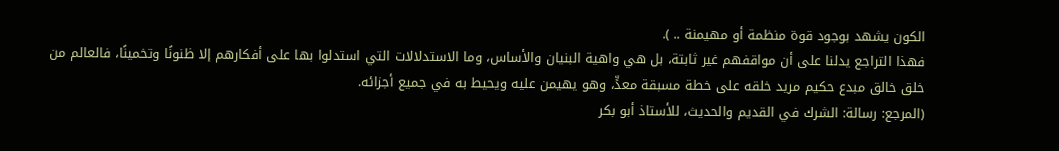الكون يشهد بوجود قوة منظمة أو مهيمنة .. ).
فهذا التراجع يدلنا على أن مواقفهم غير ثابتة، بل هي واهية البنيان والأساس، وما الاستدلالات التي استدلوا بها على أفكارهم إلا ظنونًا وتخمينًا، فالعالم من خلق خالق مبدع حكيم مريد خلقه على خطة مسبقة معدٍّ، وهو يهيمن عليه ويحيط به في جميع أجزائه.
(المرجع: رسالة: الشرك في القديم والحديث، للأستاذ أبو بكر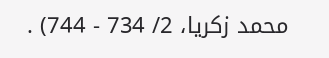محمد زكريا، 2/ 734 - 744) .